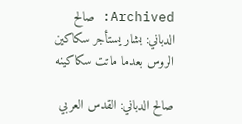Archived: صالح الدباني: بشار يستأجر سكاكين الروس بعدما ماتت سكاكينه

صالح الدباني: القدس العربي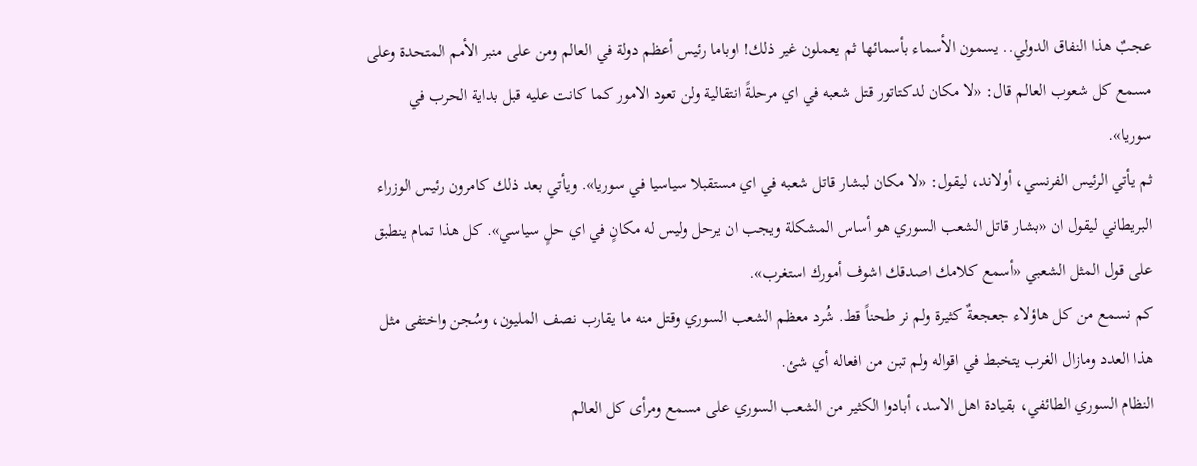عجبٌ هذا النفاق الدولي.. يسمون الأسماء بأسمائها ثم يعملون غير ذلك! اوباما رئيس أعظم دولة في العالم ومن على منبر الأمم المتحدة وعلى مسمع كل شعوب العالم قال: «لا مكان لدكتاتور قتل شعبه في اي مرحلةً انتقالية ولن تعود الامور كما كانت عليه قبل بداية الحرب في سوريا».
ثم يأتي الرئيس الفرنسي، أولاند، ليقول: «لا مكان لبشار قاتل شعبه في اي مستقبلا سياسيا في سوريا». ويأتي بعد ذلك كامرون رئيس الوزراء البريطاني ليقول ان «بشار قاتل الشعب السوري هو أساس المشكلة ويجب ان يرحل وليس له مكانٍ في اي حلٍ سياسي». كل هذا تمام ينطبق على قول المثل الشعبي «أسمع كلامك اصدقك اشوف أمورك استغرب».
كم نسمع من كل هاؤلاء جعجعةٌ كثيرة ولم نر طحناً قط. شُرد معظم الشعب السوري وقتل منه ما يقارب نصف المليون، وسُجن واختفى مثل هذا العدد ومازال الغرب يتخبط في اقواله ولم تبن من افعاله أي شئ.
النظام السوري الطائفي، بقيادة اهل الاسد، أبادوا الكثير من الشعب السوري على مسمع ومرأى كل العالم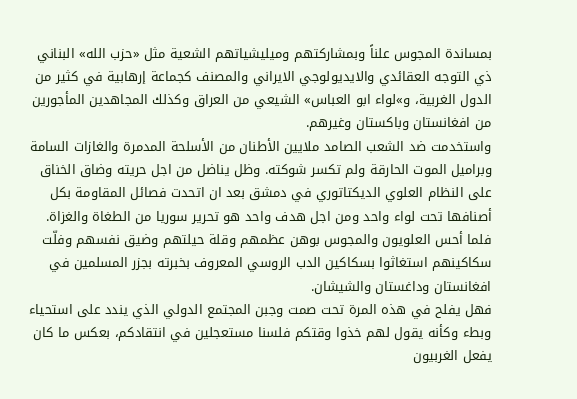بمساندة المجوس علناً وبمشاركتهم وميليشياتهم الشعية مثل «حزب الله» البناني ذي التوجه العقائدي والايديولوجي الايراني والمصنف كجماعة إرهابية في كثير من الدول الغربية، و»لواء ابو العباس» الشيعي من العراق وكذلك المجاهدين المأجورين من افغانستان وباكستان وغيرهم.
واستخدمت ضد الشعب الصامد ملايين الأطنان من الأسلحة المدمرة والغازات السامة وبراميل الموت الحارقة ولم تكسر شوكته. وظل يناضل من اجل حريته وضاق الخناق على النظام العلوي الديكتاتوري في دمشق بعد ان اتحدت فصائل المقاومة بكل أصنافها تحت لواء واحد ومن اجل هدف واحد هو تحرير سوريا من الطغاة والغزاة. فلما أحس العلويون والمجوس بوهن عظمهم وقلة حيلتهم وضيق نفسهم وفلّت سكاكينهم استغاثوا بسكاكين الدب الروسي المعروف بخبرته بجزر المسلمين في افغانستان وداغستان والشيشان.
فهل يفلح في هذه المرة تحت صمت وجبن المجتمع الدولي الذي يندد على استحياء وبطء وكأنه يقول لهم خذوا وقتكم فلسنا مستعجلين في انتقادكم، بعكس ما كان يفعل الغربيون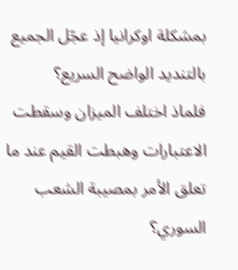بمشكلة اوكرانيا إذ عجّل الجميع بالتنديد الواضح السريع؟
فلماذ اختلف الميزان وسقطت الاعتبارات وهبطت القيم عند ما تعلق الأمر بمصيبة الشعب السوري؟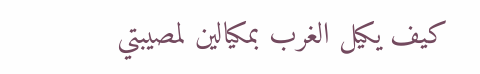كيف يكيل الغرب بمكيالين لمصيبتي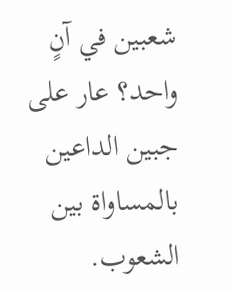شعبين في آنٍ واحد؟ عار على جبين الداعين بالمساواة بين الشعوب.